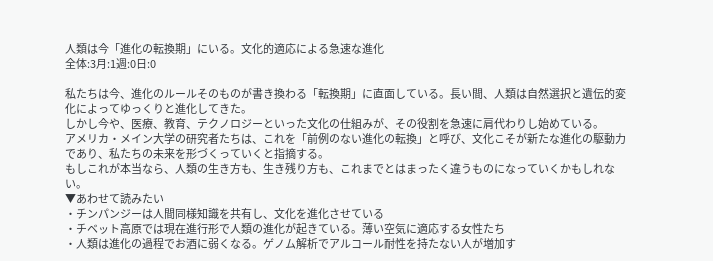人類は今「進化の転換期」にいる。文化的適応による急速な進化
全体:3月:1週:0日:0

私たちは今、進化のルールそのものが書き換わる「転換期」に直面している。長い間、人類は自然選択と遺伝的変化によってゆっくりと進化してきた。
しかし今や、医療、教育、テクノロジーといった文化の仕組みが、その役割を急速に肩代わりし始めている。
アメリカ・メイン大学の研究者たちは、これを「前例のない進化の転換」と呼び、文化こそが新たな進化の駆動力であり、私たちの未来を形づくっていくと指摘する。
もしこれが本当なら、人類の生き方も、生き残り方も、これまでとはまったく違うものになっていくかもしれない。
▼あわせて読みたい
・チンパンジーは人間同様知識を共有し、文化を進化させている
・チベット高原では現在進行形で人類の進化が起きている。薄い空気に適応する女性たち
・人類は進化の過程でお酒に弱くなる。ゲノム解析でアルコール耐性を持たない人が増加す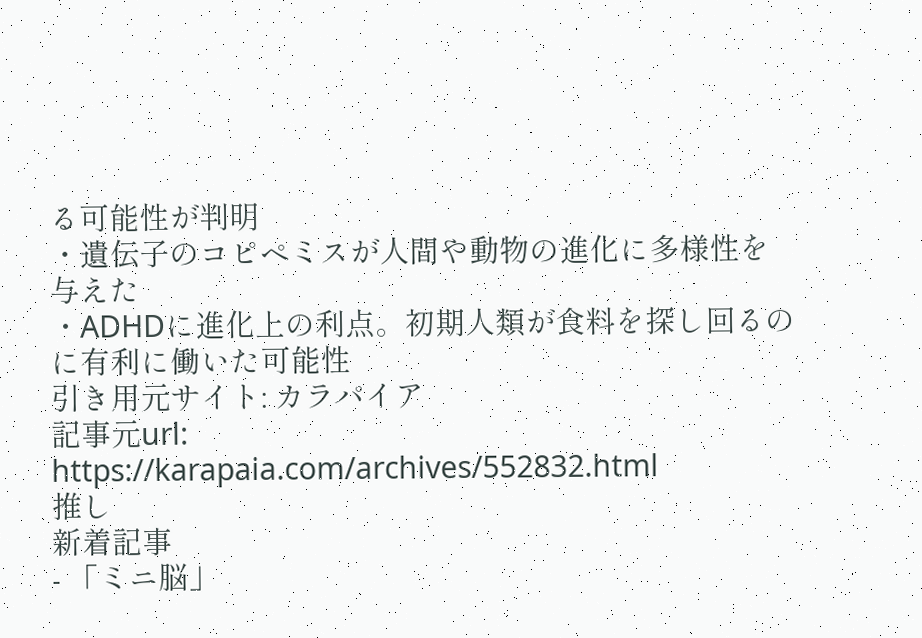る可能性が判明
・遺伝子のコピペミスが人間や動物の進化に多様性を与えた
・ADHDに進化上の利点。初期人類が食料を探し回るのに有利に働いた可能性
引き用元サイト: カラパイア
記事元url: https://karapaia.com/archives/552832.html
推し
新着記事
- 「ミニ脳」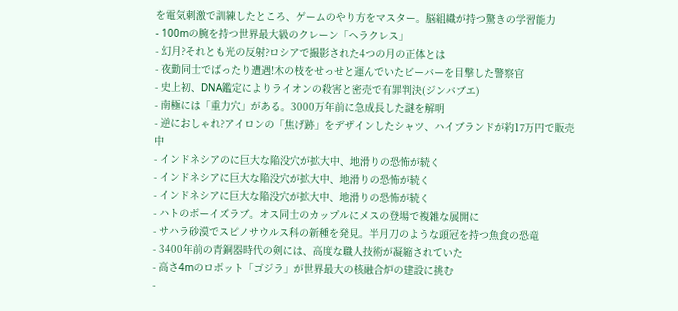を電気刺激で訓練したところ、ゲームのやり方をマスター。脳組織が持つ驚きの学習能力
- 100mの腕を持つ世界最大級のクレーン「ヘラクレス」
- 幻月?それとも光の反射?ロシアで撮影された4つの月の正体とは
- 夜勤同士でばったり遭遇!木の枝をせっせと運んでいたビーバーを目撃した警察官
- 史上初、DNA鑑定によりライオンの殺害と密売で有罪判決(ジンバブエ)
- 南極には「重力穴」がある。3000万年前に急成長した謎を解明
- 逆におしゃれ?アイロンの「焦げ跡」をデザインしたシャツ、ハイブランドが約17万円で販売中
- インドネシアのに巨大な陥没穴が拡大中、地滑りの恐怖が続く
- インドネシアに巨大な陥没穴が拡大中、地滑りの恐怖が続く
- インドネシアに巨大な陥没穴が拡大中、地滑りの恐怖が続く
- ハトのボーイズラブ。オス同士のカップルにメスの登場で複雑な展開に
- サハラ砂漠でスピノサウルス科の新種を発見。半月刀のような頭冠を持つ魚食の恐竜
- 3400年前の青銅器時代の剣には、高度な職人技術が凝縮されていた
- 高さ4mのロボット「ゴジラ」が世界最大の核融合炉の建設に挑む
-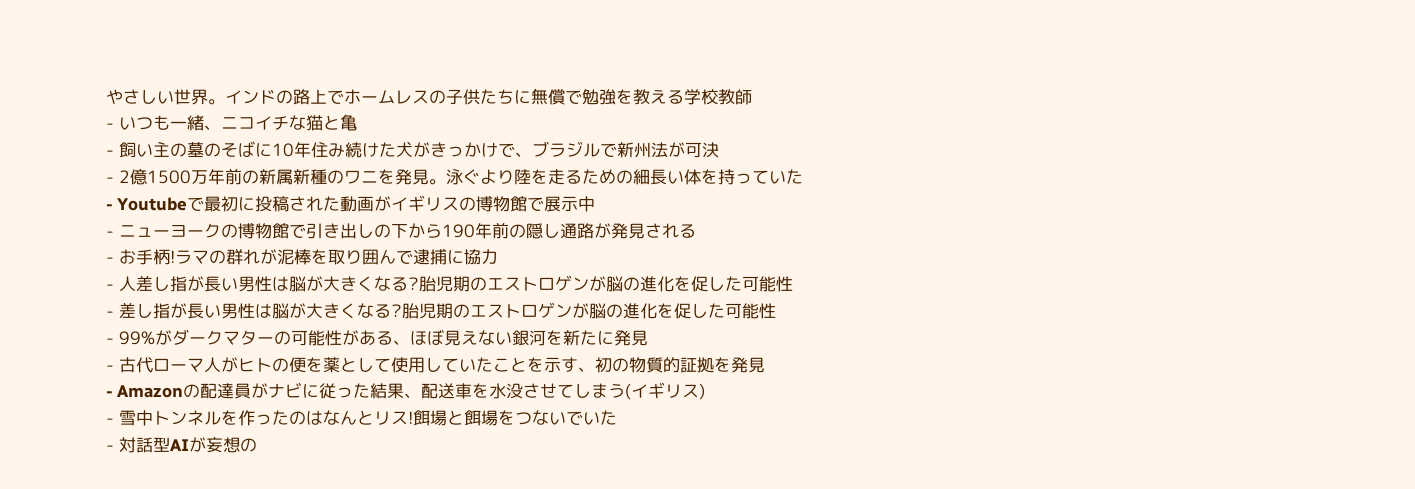やさしい世界。インドの路上でホームレスの子供たちに無償で勉強を教える学校教師
- いつも一緒、ニコイチな猫と亀
- 飼い主の墓のそばに10年住み続けた犬がきっかけで、ブラジルで新州法が可決
- 2億1500万年前の新属新種のワニを発見。泳ぐより陸を走るための細長い体を持っていた
- Youtubeで最初に投稿された動画がイギリスの博物館で展示中
- ニューヨークの博物館で引き出しの下から190年前の隠し通路が発見される
- お手柄!ラマの群れが泥棒を取り囲んで逮捕に協力
- 人差し指が長い男性は脳が大きくなる?胎児期のエストロゲンが脳の進化を促した可能性
- 差し指が長い男性は脳が大きくなる?胎児期のエストロゲンが脳の進化を促した可能性
- 99%がダークマターの可能性がある、ほぼ見えない銀河を新たに発見
- 古代ローマ人がヒトの便を薬として使用していたことを示す、初の物質的証拠を発見
- Amazonの配達員がナビに従った結果、配送車を水没させてしまう(イギリス)
- 雪中トンネルを作ったのはなんとリス!餌場と餌場をつないでいた
- 対話型AIが妄想の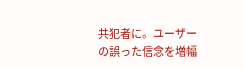共犯者に。ユーザーの誤った信念を増幅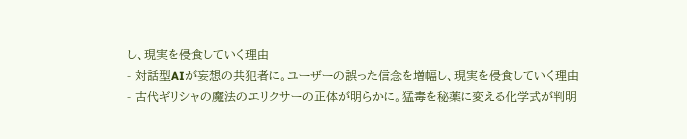し、現実を侵食していく理由
- 対話型AIが妄想の共犯者に。ユーザーの誤った信念を増幅し、現実を侵食していく理由
- 古代ギリシャの魔法のエリクサーの正体が明らかに。猛毒を秘薬に変える化学式が判明